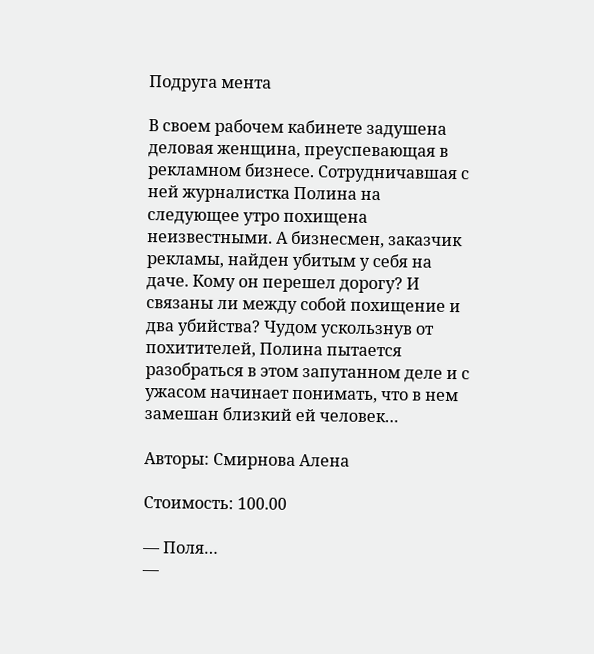Подруга мента

В своем рабочем кабинете задушена деловая женщина, преуспевающая в рекламном бизнесе. Сотрудничавшая с ней журналистка Полина на следующее утро похищена неизвестными. А бизнесмен, заказчик рекламы, найден убитым у себя на даче. Кому он перешел дорогу? И связаны ли между собой похищение и два убийства? Чудом ускользнув от похитителей, Полина пытается разобраться в этом запутанном деле и с ужасом начинает понимать, что в нем замешан близкий ей человек…

Авторы: Смирнова Алена

Стоимость: 100.00

— Поля…
—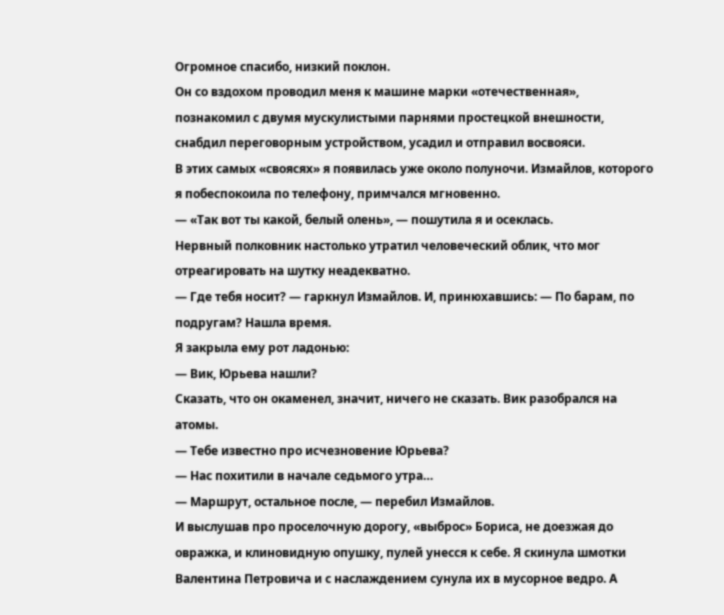Огромное спасибо, низкий поклон.
Он со вздохом проводил меня к машине марки «отечественная», познакомил с двумя мускулистыми парнями простецкой внешности, снабдил переговорным устройством, усадил и отправил восвояси.
В этих самых «своясях» я появилась уже около полуночи. Измайлов, которого я побеспокоила по телефону, примчался мгновенно.
— «Так вот ты какой, белый олень», — пошутила я и осеклась.
Нервный полковник настолько утратил человеческий облик, что мог отреагировать на шутку неадекватно.
— Где тебя носит? — гаркнул Измайлов. И, принюхавшись: — По барам, по подругам? Нашла время.
Я закрыла ему рот ладонью:
— Вик, Юрьева нашли?
Сказать, что он окаменел, значит, ничего не сказать. Вик разобрался на атомы.
— Тебе известно про исчезновение Юрьева?
— Нас похитили в начале седьмого утра…
— Маршрут, остальное после, — перебил Измайлов.
И выслушав про проселочную дорогу, «выброс» Бориса, не доезжая до овражка, и клиновидную опушку, пулей унесся к себе. Я скинула шмотки Валентина Петровича и с наслаждением сунула их в мусорное ведро. А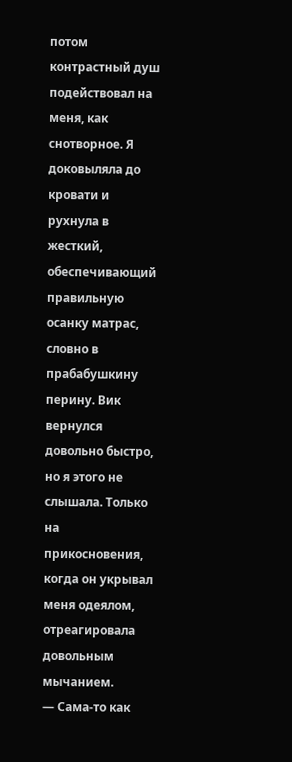потом контрастный душ подействовал на меня, как снотворное. Я доковыляла до кровати и рухнула в жесткий, обеспечивающий правильную осанку матрас, словно в прабабушкину перину. Вик вернулся довольно быстро, но я этого не слышала. Только на прикосновения, когда он укрывал меня одеялом, отреагировала довольным мычанием.
— Сама-то как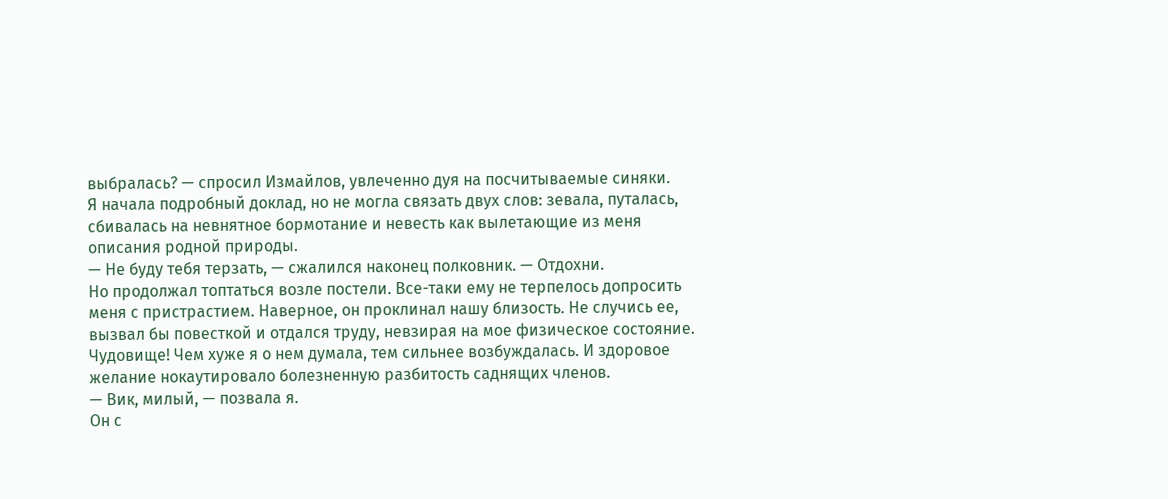выбралась? — спросил Измайлов, увлеченно дуя на посчитываемые синяки.
Я начала подробный доклад, но не могла связать двух слов: зевала, путалась, сбивалась на невнятное бормотание и невесть как вылетающие из меня описания родной природы.
— Не буду тебя терзать, — сжалился наконец полковник. — Отдохни.
Но продолжал топтаться возле постели. Все-таки ему не терпелось допросить меня с пристрастием. Наверное, он проклинал нашу близость. Не случись ее, вызвал бы повесткой и отдался труду, невзирая на мое физическое состояние. Чудовище! Чем хуже я о нем думала, тем сильнее возбуждалась. И здоровое желание нокаутировало болезненную разбитость саднящих членов.
— Вик, милый, — позвала я.
Он с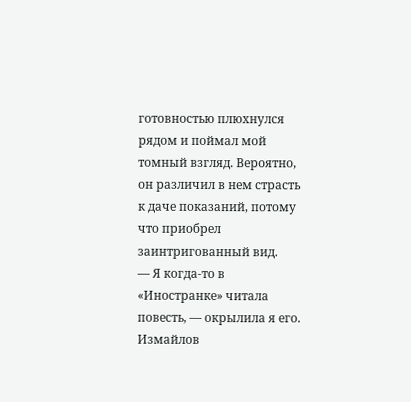готовностью плюхнулся рядом и поймал мой томный взгляд. Вероятно, он различил в нем страсть к даче показаний, потому что приобрел заинтригованный вид.
— Я когда-то в «Иностранке» читала повесть, — окрылила я его.
Измайлов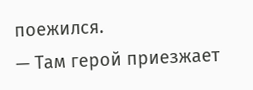поежился.
— Там герой приезжает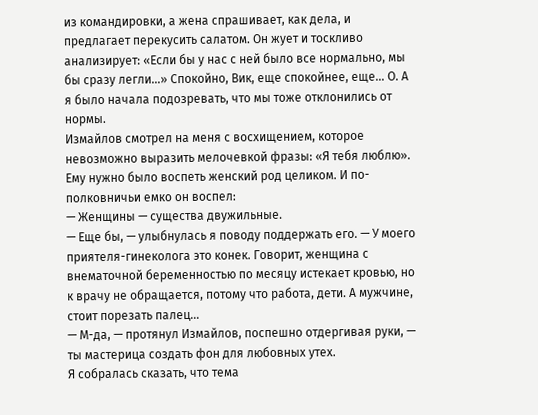из командировки, а жена спрашивает, как дела, и предлагает перекусить салатом. Он жует и тоскливо анализирует: «Если бы у нас с ней было все нормально, мы бы сразу легли…» Спокойно, Вик, еще спокойнее, еще… О. А я было начала подозревать, что мы тоже отклонились от нормы.
Измайлов смотрел на меня с восхищением, которое невозможно выразить мелочевкой фразы: «Я тебя люблю». Ему нужно было воспеть женский род целиком. И по-полковничьи емко он воспел:
— Женщины — существа двужильные.
— Еще бы, — улыбнулась я поводу поддержать его. — У моего приятеля-гинеколога это конек. Говорит, женщина с внематочной беременностью по месяцу истекает кровью, но к врачу не обращается, потому что работа, дети. А мужчине, стоит порезать палец…
— М-да, — протянул Измайлов, поспешно отдергивая руки, — ты мастерица создать фон для любовных утех.
Я собралась сказать, что тема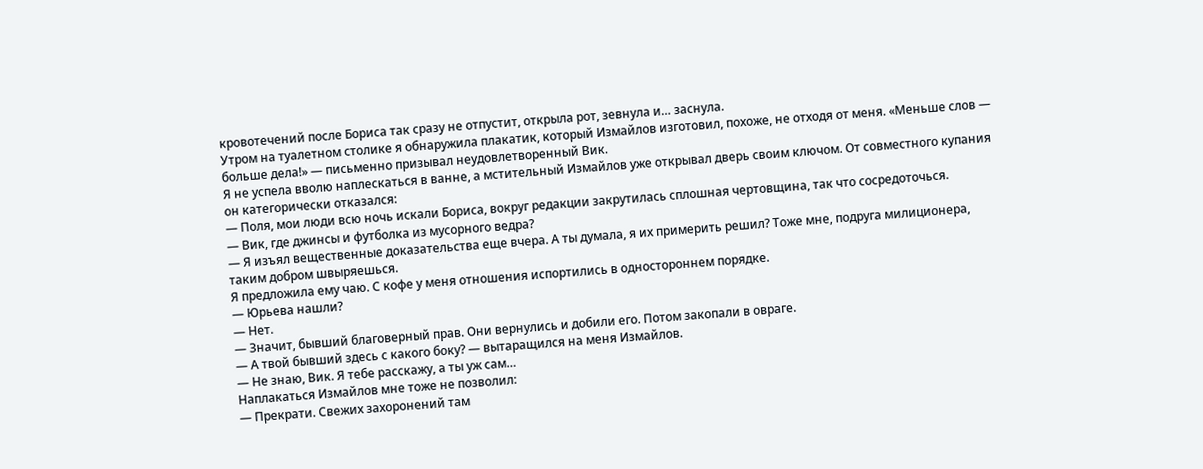кровотечений после Бориса так сразу не отпустит, открыла рот, зевнула и… заснула.
Утром на туалетном столике я обнаружила плакатик, который Измайлов изготовил, похоже, не отходя от меня. «Меньше слов — больше дела!» — письменно призывал неудовлетворенный Вик.
Я не успела вволю наплескаться в ванне, а мстительный Измайлов уже открывал дверь своим ключом. От совместного купания он категорически отказался:
— Поля, мои люди всю ночь искали Бориса, вокруг редакции закрутилась сплошная чертовщина, так что сосредоточься.
— Вик, где джинсы и футболка из мусорного ведра?
— Я изъял вещественные доказательства еще вчера. А ты думала, я их примерить решил? Тоже мне, подруга милиционера, таким добром швыряешься.
Я предложила ему чаю. С кофе у меня отношения испортились в одностороннем порядке.
— Юрьева нашли?
— Нет.
— Значит, бывший благоверный прав. Они вернулись и добили его. Потом закопали в овраге.
— А твой бывший здесь с какого боку? — вытаращился на меня Измайлов.
— Не знаю, Вик. Я тебе расскажу, а ты уж сам…
Наплакаться Измайлов мне тоже не позволил:
— Прекрати. Свежих захоронений там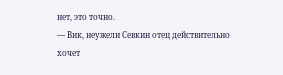нет, это точно.
— Вик, неужели Севкин отец действительно хочет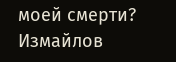моей смерти?
Измайлов